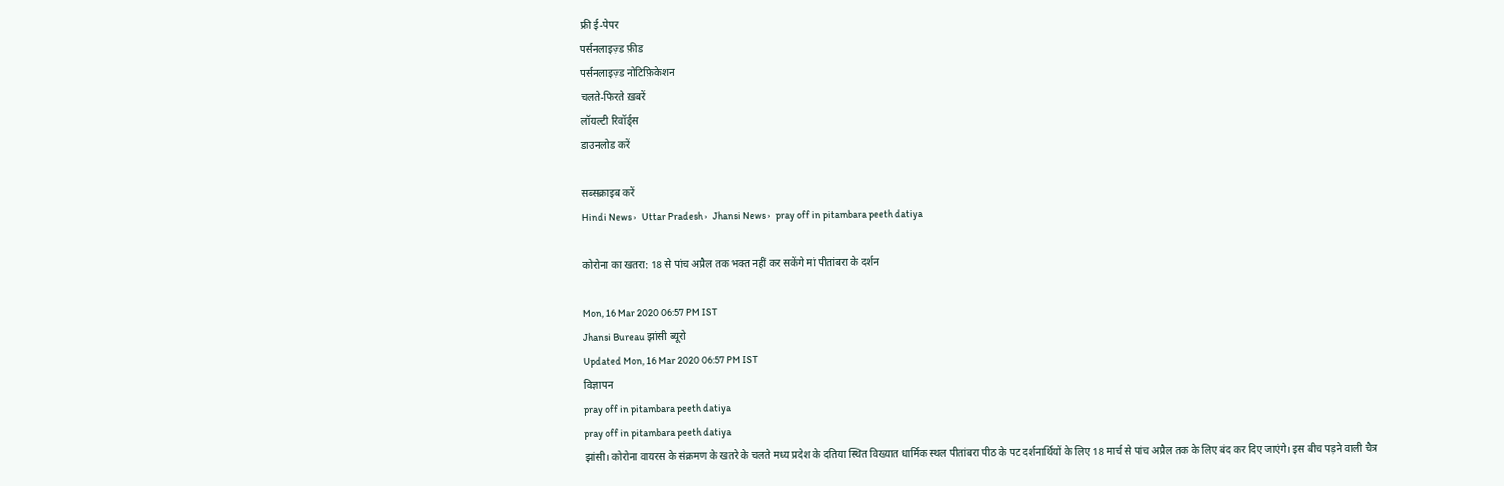फ्री ई-पेपर
पर्सनलाइज़्ड फ़ीड
पर्सनलाइज़्ड नोटिफ़िकेशन
चलते-फिरते ख़बरें
लॉयल्टी रिवॉर्ड्स
डाउनलोड करें

सब्सक्राइब करें
Hindi News ›   Uttar Pradesh ›   Jhansi News ›   pray off in pitambara peeth datiya

कोरोना का खतरा: 18 से पांच अप्रैल तक भक्त नहीं कर सकेंगे मां पीतांबरा के दर्शन

Mon, 16 Mar 2020 06:57 PM IST
Jhansi Bureau झांसी ब्यूरो
Updated Mon, 16 Mar 2020 06:57 PM IST
विज्ञापन
pray off in pitambara peeth datiya
pray off in pitambara peeth datiya
झांसी। कोरोना वायरस के संक्रमण के खतरे के चलते मध्य प्रदेश के दतिया स्थित विख्यात धार्मिक स्थल पीतांबरा पीठ के पट दर्शनार्थियों के लिए 18 मार्च से पांच अप्रैल तक के लिए बंद कर दिए जाएंगे। इस बीच पड़ने वाली चैत्र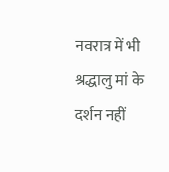नवरात्र में भी श्रद्धालु मां के दर्शन नहीं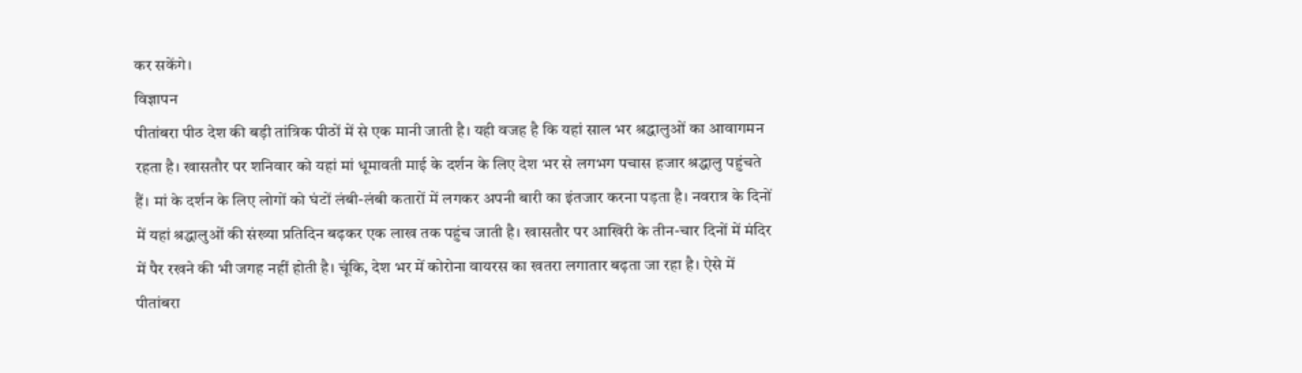कर सकेंगे।
विज्ञापन
पीतांबरा पीठ देश की बड़ी तांत्रिक पीठों में से एक मानी जाती है। यही वजह है कि यहां साल भर श्रद्धालुओं का आवागमन रहता है। खासतौर पर शनिवार को यहां मां धूमावती माई के दर्शन के लिए देश भर से लगभग पचास हजार श्रद्धालु पहुंचते हैं। मां के दर्शन के लिए लोगों को घंटों लंबी-लंबी कतारों में लगकर अपनी बारी का इंतजार करना पड़ता है। नवरात्र के दिनों में यहां श्रद्धालुओं की संख्या प्रतिदिन बढ़कर एक लाख तक पहुंच जाती है। खासतौर पर आखिरी के तीन-चार दिनों में मंदिर में पैर रखने की भी जगह नहीं होती है। चूंकि, देश भर में कोरोना वायरस का खतरा लगातार बढ़ता जा रहा है। ऐसे में पीतांबरा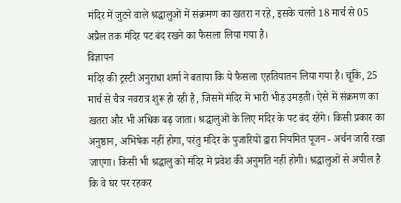मंदिर में जुटने वाले श्रद्धालुओं में संक्रमण का खतरा न रहे, इसके चलते 18 मार्च से 05 अप्रैल तक मंदिर पट बंद रखने का फैसला लिया गया है।
विज्ञापन
मंदिर की ट्रस्टी अनुराधा शर्मा ने बताया कि ये फैसला एहतियातन लिया गया है। चूंकि, 25 मार्च से चैत्र नवरात्र शुरू हो रही है, जिसमें मंदिर में भारी भीड़ उमड़ती। ऐसे में संक्रमण का खतरा और भी अधिक बढ़ जाता। श्रद्धालुओं के लिए मंदिर के पट बंद रहेंगे। किसी प्रकार का अनुष्ठान, अभिषेक नहीं होगा, परंतु मंदिर के पुजारियों द्वारा नियमित पूजन - अर्चन जारी रखा जाएगा। किसी भी श्रद्धालु को मंदिर में प्रवेश की अनुमति नहीं होगी। श्रद्धालुओं से अपील है कि वे घर पर रहकर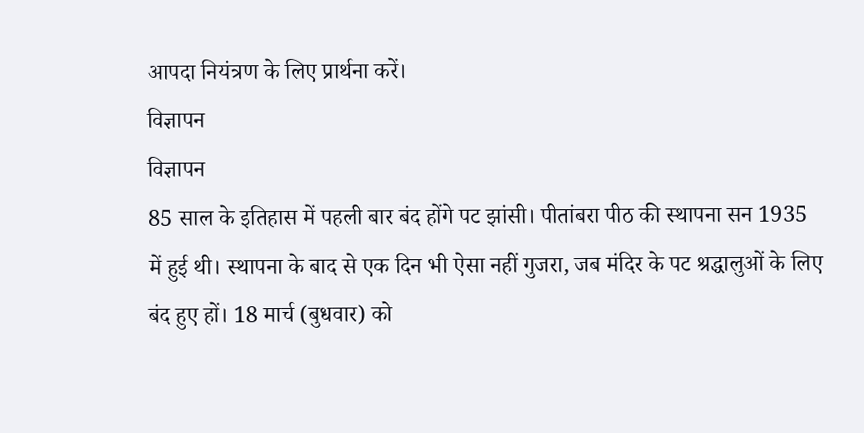आपदा नियंत्रण के लिए प्रार्थना करें।
विज्ञापन
विज्ञापन
85 साल के इतिहास में पहली बार बंद होंगे पट झांसी। पीतांबरा पीठ की स्थापना सन 1935 में हुई थी। स्थापना के बाद से एक दिन भी ऐसा नहीं गुजरा, जब मंदिर के पट श्रद्धालुओं के लिए बंद हुए हों। 18 मार्च (बुधवार) को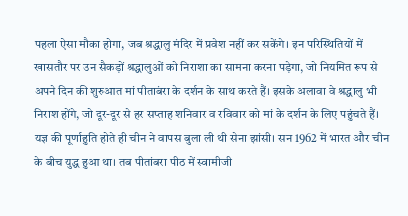पहला ऐसा मौका होगा, जब श्रद्धालु मंदिर में प्रवेश नहीं कर सकेंगे। इन परिस्थितियों में खासतौर पर उन सैकड़ों श्रद्धालुओं को निराशा का सामना करना पड़ेगा, जो नियमित रूप से अपने दिन की शुरुआत मां पीताबंरा के दर्शन के साथ करते हैं। इसके अलावा वे श्रद्धालु भी निराश होंगे, जो दूर-दूर से हर सप्ताह शनिवार व रविवार को मां के दर्शन के लिए पहुंचते हैं।
यज्ञ की पूर्णाहुति होते ही चीन ने वापस बुला ली थी सेना झांसी। सन 1962 में भारत और चीन के बीच युद्ध हुआ था। तब पीतांबरा पीठ में स्वामीजी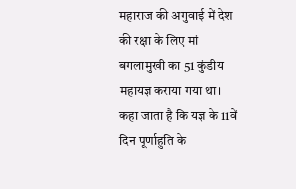महाराज की अगुवाई में देश की रक्षा के लिए मां बगलामुखी का 51 कुंडीय महायज्ञ कराया गया था। कहा जाता है कि यज्ञ के 11वें दिन पूर्णाहुति के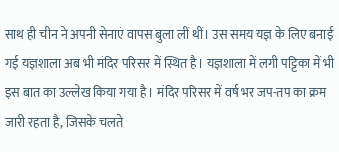साथ ही चीन ने अपनी सेनाएं वापस बुला लीं थीं। उस समय यज्ञ के लिए बनाई गई यज्ञशाला अब भी मंदिर परिसर में स्थित है। यज्ञशाला में लगी पट्टिका में भी इस बात का उल्लेख किया गया है। मंदिर परिसर में वर्ष भर जप-तप का क्रम जारी रहता है, जिसके चलते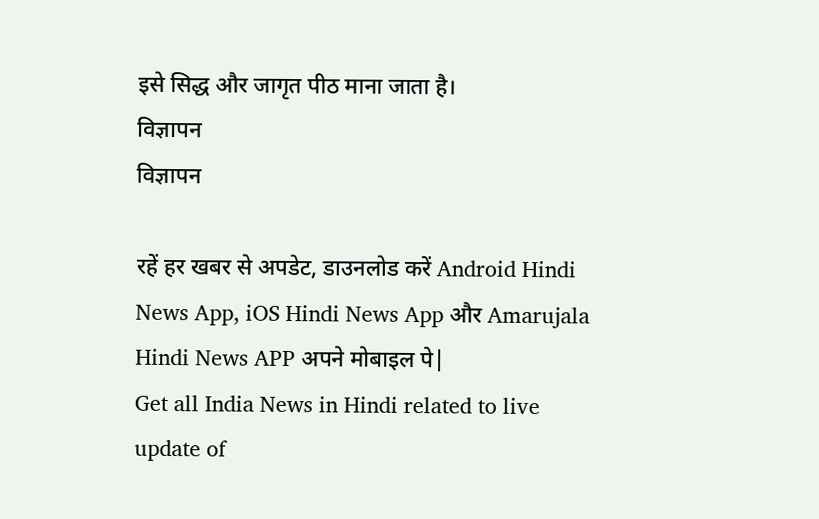इसे सिद्ध और जागृत पीठ माना जाता है।
विज्ञापन
विज्ञापन

रहें हर खबर से अपडेट, डाउनलोड करें Android Hindi News App, iOS Hindi News App और Amarujala Hindi News APP अपने मोबाइल पे|
Get all India News in Hindi related to live update of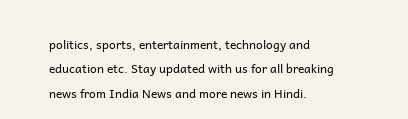politics, sports, entertainment, technology and education etc. Stay updated with us for all breaking news from India News and more news in Hindi.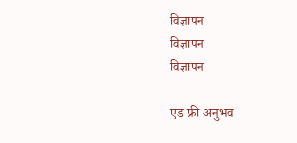विज्ञापन
विज्ञापन
विज्ञापन

एड फ्री अनुभव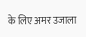के लिए अमर उजाला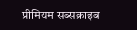प्रीमियम सब्सक्राइब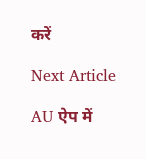करें

Next Article

AU ऐप में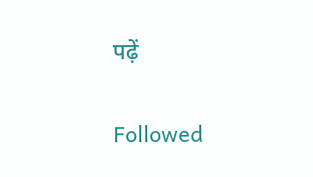पढ़ें

Followed